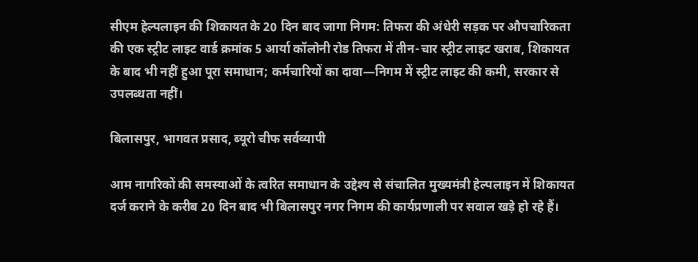सीएम हेल्पलाइन की शिकायत के 20 दिन बाद जागा निगम: तिफरा की अंधेरी सड़क पर औपचारिकता की एक स्ट्रीट लाइट वार्ड क्रमांक 5 आर्या कॉलोनी रोड तिफरा में तीन-चार स्ट्रीट लाइट खराब, शिकायत के बाद भी नहीं हुआ पूरा समाधान; कर्मचारियों का दावा—निगम में स्ट्रीट लाइट की कमी, सरकार से उपलब्धता नहीं।

बिलासपुर, भागवत प्रसाद, ब्यूरो चीफ सर्वव्यापी

आम नागरिकों की समस्याओं के त्वरित समाधान के उद्देश्य से संचालित मुख्यमंत्री हेल्पलाइन में शिकायत दर्ज कराने के करीब 20 दिन बाद भी बिलासपुर नगर निगम की कार्यप्रणाली पर सवाल खड़े हो रहे हैं।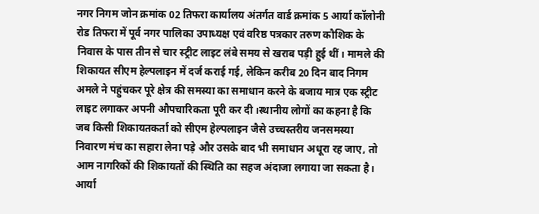नगर निगम जोन क्रमांक 02 तिफरा कार्यालय अंतर्गत वार्ड क्रमांक 5 आर्या कॉलोनी रोड तिफरा में पूर्व नगर पालिका उपाध्यक्ष एवं वरिष्ठ पत्रकार तरुण कौशिक के निवास के पास तीन से चार स्ट्रीट लाइट लंबे समय से खराब पड़ी हुई थीं। मामले की शिकायत सीएम हेल्पलाइन में दर्ज कराई गई, लेकिन करीब 20 दिन बाद निगम अमले ने पहुंचकर पूरे क्षेत्र की समस्या का समाधान करने के बजाय मात्र एक स्ट्रीट लाइट लगाकर अपनी औपचारिकता पूरी कर दी।स्थानीय लोगों का कहना है कि जब किसी शिकायतकर्ता को सीएम हेल्पलाइन जैसे उच्चस्तरीय जनसमस्या निवारण मंच का सहारा लेना पड़े और उसके बाद भी समाधान अधूरा रह जाए, तो आम नागरिकों की शिकायतों की स्थिति का सहज अंदाजा लगाया जा सकता है। आर्या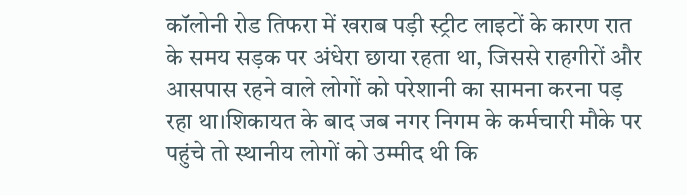कॉलोनी रोड तिफरा में खराब पड़ी स्ट्रीट लाइटों के कारण रात के समय सड़क पर अंधेरा छाया रहता था, जिससे राहगीरों और आसपास रहने वाले लोगों को परेशानी का सामना करना पड़ रहा था।शिकायत के बाद जब नगर निगम के कर्मचारी मौके पर पहुंचे तो स्थानीय लोगों को उम्मीद थी कि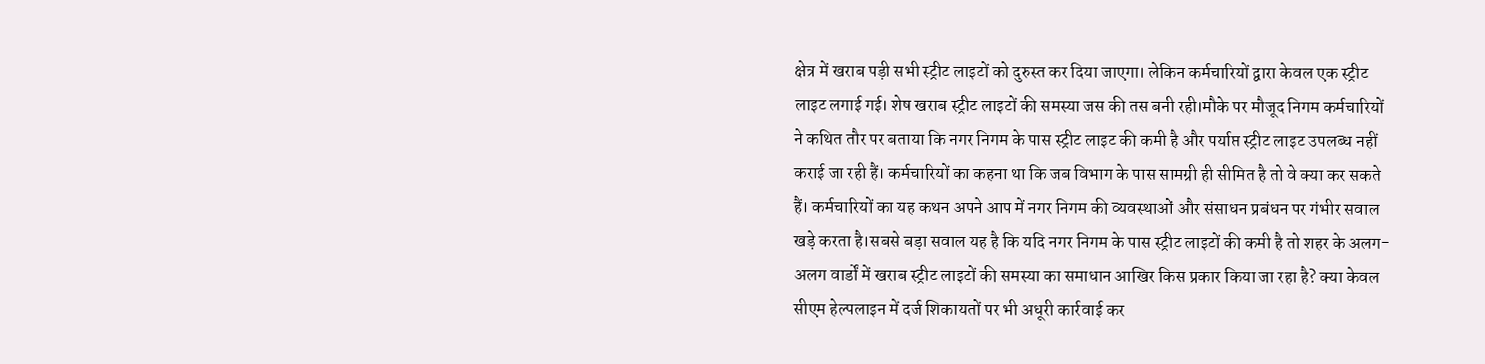क्षेत्र में खराब पड़ी सभी स्ट्रीट लाइटों को दुरुस्त कर दिया जाएगा। लेकिन कर्मचारियों द्वारा केवल एक स्ट्रीट लाइट लगाई गई। शेष खराब स्ट्रीट लाइटों की समस्या जस की तस बनी रही।मौके पर मौजूद निगम कर्मचारियों ने कथित तौर पर बताया कि नगर निगम के पास स्ट्रीट लाइट की कमी है और पर्याप्त स्ट्रीट लाइट उपलब्ध नहीं कराई जा रही हैं। कर्मचारियों का कहना था कि जब विभाग के पास सामग्री ही सीमित है तो वे क्या कर सकते हैं। कर्मचारियों का यह कथन अपने आप में नगर निगम की व्यवस्थाओं और संसाधन प्रबंधन पर गंभीर सवाल खड़े करता है।सबसे बड़ा सवाल यह है कि यदि नगर निगम के पास स्ट्रीट लाइटों की कमी है तो शहर के अलग-अलग वार्डों में खराब स्ट्रीट लाइटों की समस्या का समाधान आखिर किस प्रकार किया जा रहा है? क्या केवल सीएम हेल्पलाइन में दर्ज शिकायतों पर भी अधूरी कार्रवाई कर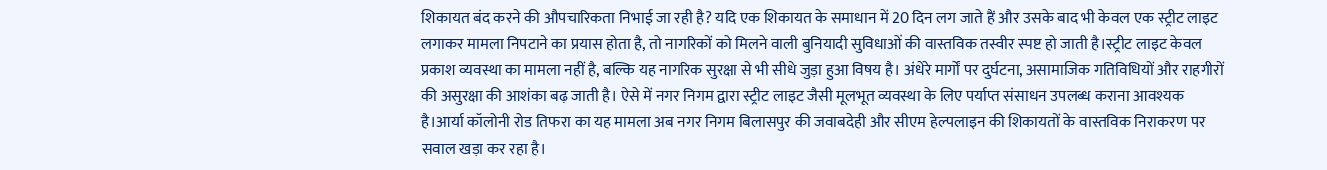शिकायत बंद करने की औपचारिकता निभाई जा रही है? यदि एक शिकायत के समाधान में 20 दिन लग जाते हैं और उसके बाद भी केवल एक स्ट्रीट लाइट लगाकर मामला निपटाने का प्रयास होता है, तो नागरिकों को मिलने वाली बुनियादी सुविधाओं की वास्तविक तस्वीर स्पष्ट हो जाती है।स्ट्रीट लाइट केवल प्रकाश व्यवस्था का मामला नहीं है, बल्कि यह नागरिक सुरक्षा से भी सीधे जुड़ा हुआ विषय है। अंधेरे मार्गों पर दुर्घटना, असामाजिक गतिविधियों और राहगीरों की असुरक्षा की आशंका बढ़ जाती है। ऐसे में नगर निगम द्वारा स्ट्रीट लाइट जैसी मूलभूत व्यवस्था के लिए पर्याप्त संसाधन उपलब्ध कराना आवश्यक है।आर्या कॉलोनी रोड तिफरा का यह मामला अब नगर निगम बिलासपुर की जवाबदेही और सीएम हेल्पलाइन की शिकायतों के वास्तविक निराकरण पर सवाल खड़ा कर रहा है।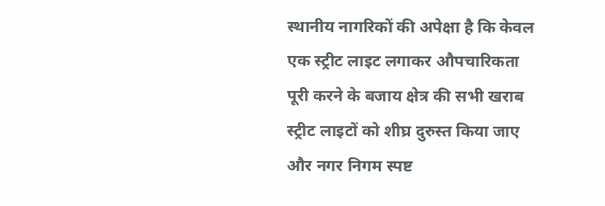स्थानीय नागरिकों की अपेक्षा है कि केवल एक स्ट्रीट लाइट लगाकर औपचारिकता पूरी करने के बजाय क्षेत्र की सभी खराब स्ट्रीट लाइटों को शीघ्र दुरुस्त किया जाए और नगर निगम स्पष्ट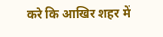करे कि आखिर शहर में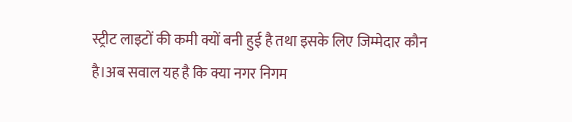स्ट्रीट लाइटों की कमी क्यों बनी हुई है तथा इसके लिए जिम्मेदार कौन है।अब सवाल यह है कि क्या नगर निगम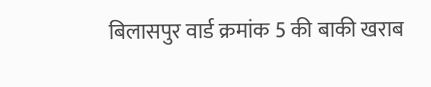बिलासपुर वार्ड क्रमांक 5 की बाकी खराब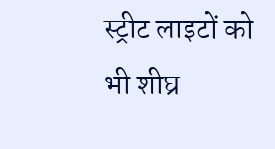स्ट्रीट लाइटों को भी शीघ्र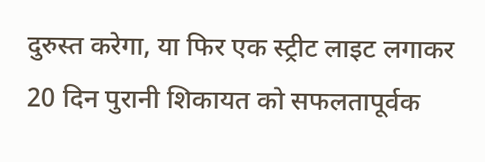दुरुस्त करेगा, या फिर एक स्ट्रीट लाइट लगाकर 20 दिन पुरानी शिकायत को सफलतापूर्वक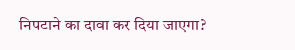निपटाने का दावा कर दिया जाएगा?